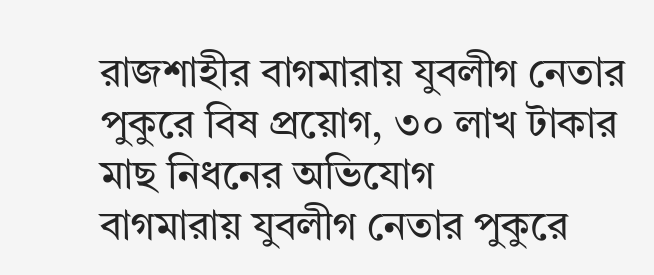রাজশাহীর বাগমারায় যুবলীগ নেতার পুকুরে বিষ প্রয়োগ, ৩০ লাখ টাকার মাছ নিধনের অভিযোগ
বাগমারায় যুবলীগ নেতার পুকুরে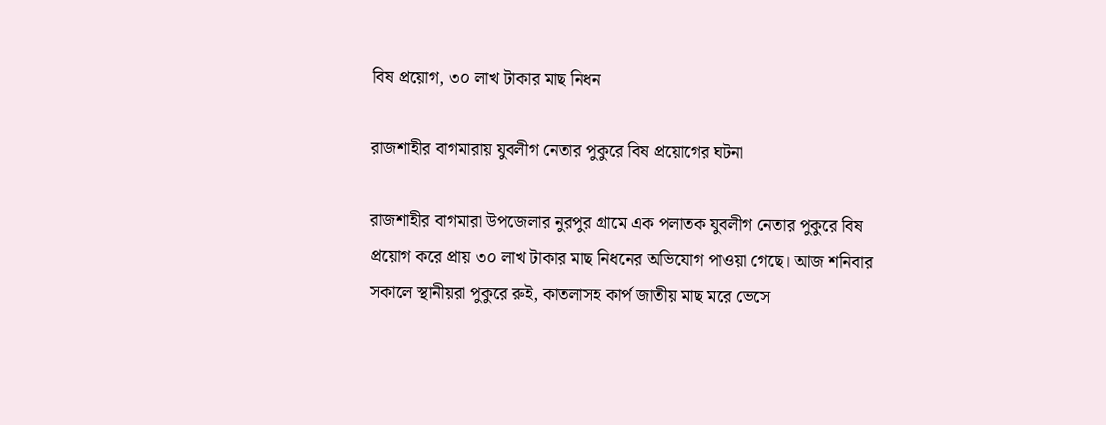বিষ প্রয়োগ, ৩০ লাখ টাকার মাছ নিধন

রাজশাহীর বাগমারায় যুবলীগ নেতার পুকুরে বিষ প্রয়োগের ঘটনা

রাজশাহীর বাগমারা উপজেলার নুরপুর গ্রামে এক পলাতক যুবলীগ নেতার পুকুরে বিষ প্রয়োগ করে প্রায় ৩০ লাখ টাকার মাছ নিধনের অভিযোগ পাওয়া গেছে। আজ শনিবার সকালে স্থানীয়রা পুকুরে রুই, কাতলাসহ কার্প জাতীয় মাছ মরে ভেসে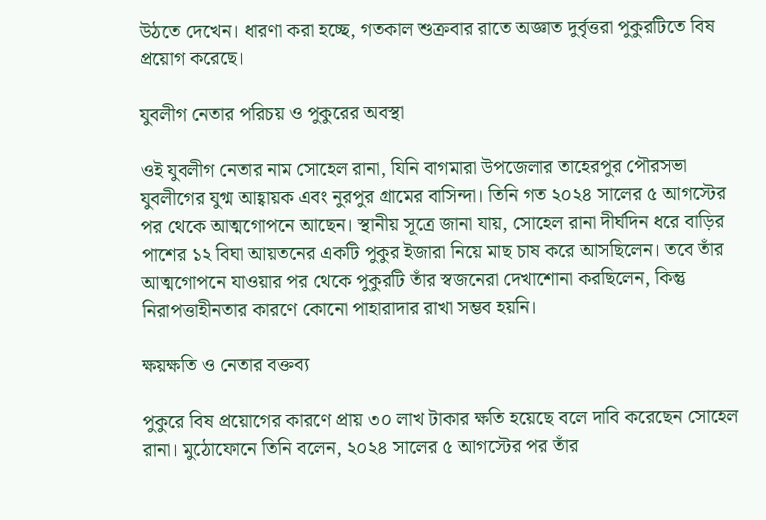উঠতে দেখেন। ধারণা করা হচ্ছে, গতকাল শুক্রবার রাতে অজ্ঞাত দুর্বৃত্তরা পুকুরটিতে বিষ প্রয়োগ করেছে।

যুবলীগ নেতার পরিচয় ও পুকুরের অবস্থা

ওই যুবলীগ নেতার নাম সোহেল রানা, যিনি বাগমারা উপজেলার তাহেরপুর পৌরসভা যুবলীগের যুগ্ম আহ্বায়ক এবং নুরপুর গ্রামের বাসিন্দা। তিনি গত ২০২৪ সালের ৫ আগস্টের পর থেকে আত্মগোপনে আছেন। স্থানীয় সূত্রে জানা যায়, সোহেল রানা দীর্ঘদিন ধরে বাড়ির পাশের ১২ বিঘা আয়তনের একটি পুকুর ইজারা নিয়ে মাছ চাষ করে আসছিলেন। তবে তাঁর আত্মগোপনে যাওয়ার পর থেকে পুকুরটি তাঁর স্বজনেরা দেখাশোনা করছিলেন, কিন্তু নিরাপত্তাহীনতার কারণে কোনো পাহারাদার রাখা সম্ভব হয়নি।

ক্ষয়ক্ষতি ও নেতার বক্তব্য

পুকুরে বিষ প্রয়োগের কারণে প্রায় ৩০ লাখ টাকার ক্ষতি হয়েছে বলে দাবি করেছেন সোহেল রানা। মুঠোফোনে তিনি বলেন, ২০২৪ সালের ৫ আগস্টের পর তাঁর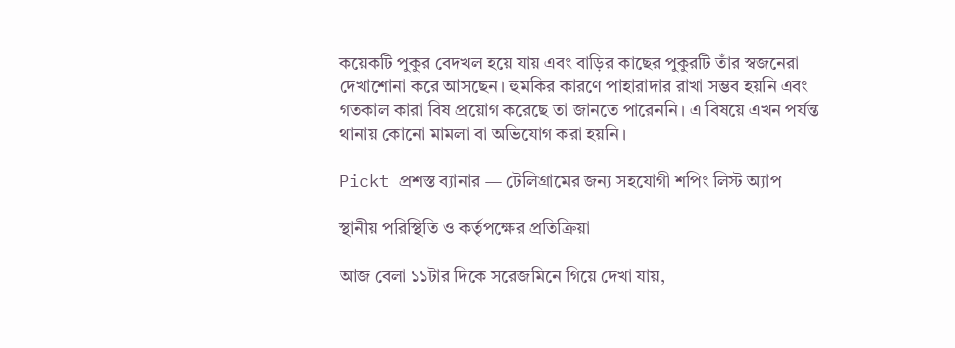কয়েকটি পুকুর বেদখল হয়ে যায় এবং বাড়ির কাছের পুকুরটি তাঁর স্বজনেরা দেখাশোনা করে আসছেন। হুমকির কারণে পাহারাদার রাখা সম্ভব হয়নি এবং গতকাল কারা বিষ প্রয়োগ করেছে তা জানতে পারেননি। এ বিষয়ে এখন পর্যন্ত থানায় কোনো মামলা বা অভিযোগ করা হয়নি।

Pickt প্রশস্ত ব্যানার — টেলিগ্রামের জন্য সহযোগী শপিং লিস্ট অ্যাপ

স্থানীয় পরিস্থিতি ও কর্তৃপক্ষের প্রতিক্রিয়া

আজ বেলা ১১টার দিকে সরেজমিনে গিয়ে দেখা যায়,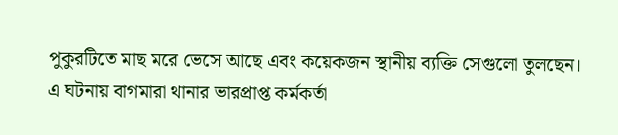পুকুরটিতে মাছ মরে ভেসে আছে এবং কয়েকজন স্থানীয় ব্যক্তি সেগুলো তুলছেন। এ ঘটনায় বাগমারা থানার ভারপ্রাপ্ত কর্মকর্তা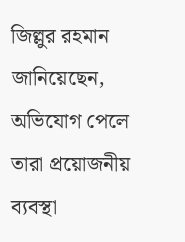জিল্লুর রহমান জানিয়েছেন, অভিযোগ পেলে তারা প্রয়োজনীয় ব্যবস্থা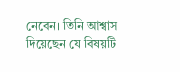নেবেন। তিনি আশ্বাস দিয়েছেন যে বিষয়টি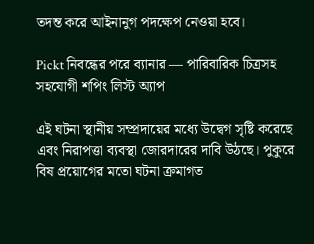তদন্ত করে আইনানুগ পদক্ষেপ নেওয়া হবে।

Pickt নিবন্ধের পরে ব্যানার — পারিবারিক চিত্রসহ সহযোগী শপিং লিস্ট অ্যাপ

এই ঘটনা স্থানীয় সম্প্রদায়ের মধ্যে উদ্বেগ সৃষ্টি করেছে এবং নিরাপত্তা ব্যবস্থা জোরদারের দাবি উঠছে। পুকুরে বিষ প্রয়োগের মতো ঘটনা ক্রমাগত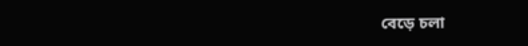বেড়ে চলা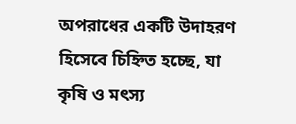অপরাধের একটি উদাহরণ হিসেবে চিহ্নিত হচ্ছে, যা কৃষি ও মৎস্য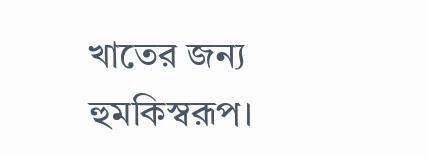খাতের জন্য হুমকিস্বরূপ।